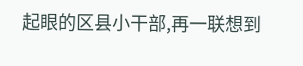起眼的区县小干部,再一联想到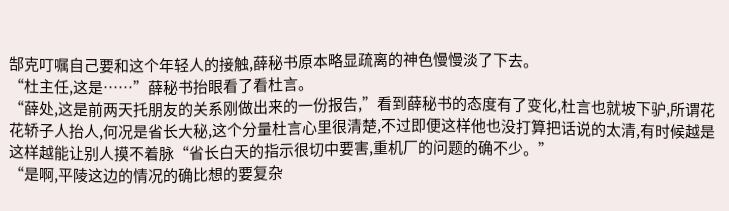郜克叮嘱自己要和这个年轻人的接触,薛秘书原本略显疏离的神色慢慢淡了下去。
“杜主任,这是……”薛秘书抬眼看了看杜言。
“薛处,这是前两天托朋友的关系刚做出来的一份报告,”看到薛秘书的态度有了变化,杜言也就坡下驴,所谓花花轿子人抬人,何况是省长大秘,这个分量杜言心里很清楚,不过即便这样他也没打算把话说的太清,有时候越是这样越能让别人摸不着脉“省长白天的指示很切中要害,重机厂的问题的确不少。”
“是啊,平陵这边的情况的确比想的要复杂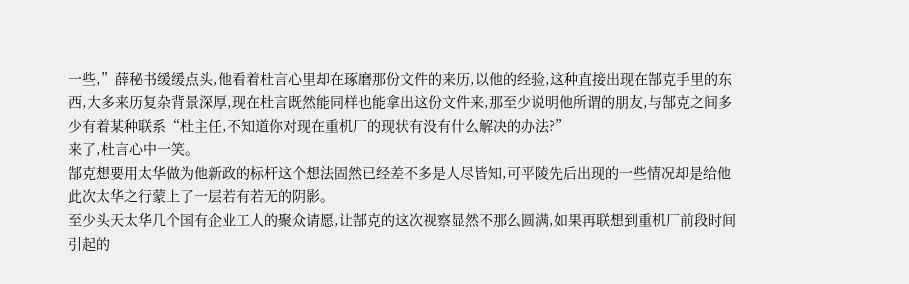一些,”薛秘书缓缓点头,他看着杜言心里却在琢磨那份文件的来历,以他的经验,这种直接出现在郜克手里的东西,大多来历复杂背景深厚,现在杜言既然能同样也能拿出这份文件来,那至少说明他所谓的朋友,与郜克之间多少有着某种联系“杜主任,不知道你对现在重机厂的现状有没有什么解决的办法?”
来了,杜言心中一笑。
郜克想要用太华做为他新政的标杆这个想法固然已经差不多是人尽皆知,可平陵先后出现的一些情况却是给他此次太华之行蒙上了一层若有若无的阴影。
至少头天太华几个国有企业工人的聚众请愿,让郜克的这次视察显然不那么圆满,如果再联想到重机厂前段时间引起的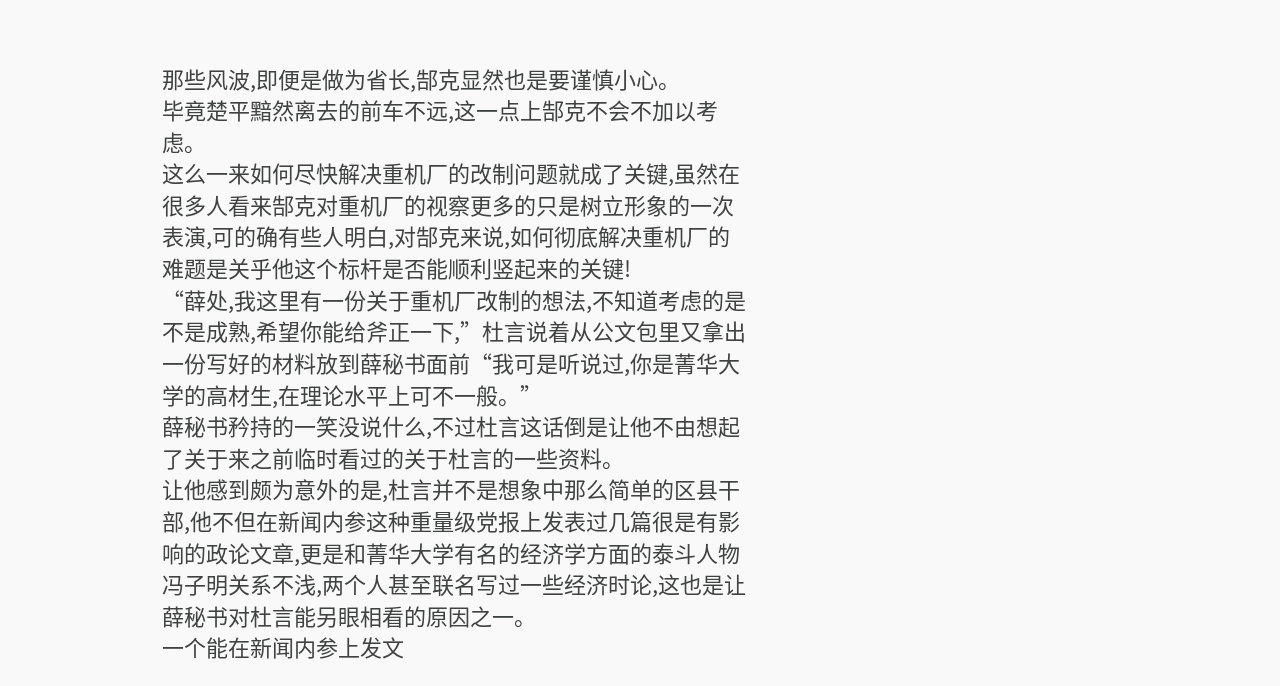那些风波,即便是做为省长,郜克显然也是要谨慎小心。
毕竟楚平黯然离去的前车不远,这一点上郜克不会不加以考虑。
这么一来如何尽快解决重机厂的改制问题就成了关键,虽然在很多人看来郜克对重机厂的视察更多的只是树立形象的一次表演,可的确有些人明白,对郜克来说,如何彻底解决重机厂的难题是关乎他这个标杆是否能顺利竖起来的关键!
“薛处,我这里有一份关于重机厂改制的想法,不知道考虑的是不是成熟,希望你能给斧正一下,”杜言说着从公文包里又拿出一份写好的材料放到薛秘书面前“我可是听说过,你是菁华大学的高材生,在理论水平上可不一般。”
薛秘书矜持的一笑没说什么,不过杜言这话倒是让他不由想起了关于来之前临时看过的关于杜言的一些资料。
让他感到颇为意外的是,杜言并不是想象中那么简单的区县干部,他不但在新闻内参这种重量级党报上发表过几篇很是有影响的政论文章,更是和菁华大学有名的经济学方面的泰斗人物冯子明关系不浅,两个人甚至联名写过一些经济时论,这也是让薛秘书对杜言能另眼相看的原因之一。
一个能在新闻内参上发文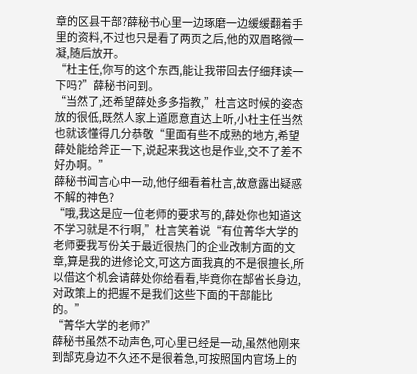章的区县干部?薛秘书心里一边琢磨一边缓缓翻着手里的资料,不过也只是看了两页之后,他的双眉略微一凝,随后放开。
“杜主任,你写的这个东西,能让我带回去仔细拜读一下吗?”薛秘书问到。
“当然了,还希望薛处多多指教,”杜言这时候的姿态放的很低,既然人家上道愿意直达上听,小杜主任当然也就该懂得几分恭敬“里面有些不成熟的地方,希望薛处能给斧正一下,说起来我这也是作业,交不了差不好办啊。”
薛秘书闻言心中一动,他仔细看着杜言,故意露出疑惑不解的神色?
“哦,我这是应一位老师的要求写的,薛处你也知道这不学习就是不行啊,”杜言笑着说“有位菁华大学的老师要我写份关于最近很热门的企业改制方面的文章,算是我的进修论文,可这方面我真的不是很擅长,所以借这个机会请薛处你给看看,毕竟你在郜省长身边,对政策上的把握不是我们这些下面的干部能比的。”
“菁华大学的老师?”
薛秘书虽然不动声色,可心里已经是一动,虽然他刚来到郜克身边不久还不是很着急,可按照国内官场上的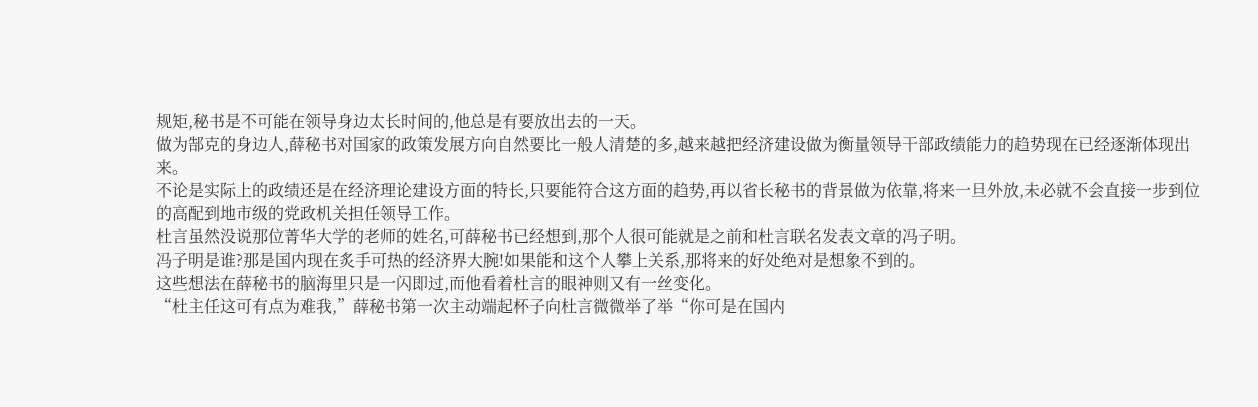规矩,秘书是不可能在领导身边太长时间的,他总是有要放出去的一天。
做为郜克的身边人,薛秘书对国家的政策发展方向自然要比一般人清楚的多,越来越把经济建设做为衡量领导干部政绩能力的趋势现在已经逐渐体现出来。
不论是实际上的政绩还是在经济理论建设方面的特长,只要能符合这方面的趋势,再以省长秘书的背景做为依靠,将来一旦外放,未必就不会直接一步到位的高配到地市级的党政机关担任领导工作。
杜言虽然没说那位菁华大学的老师的姓名,可薛秘书已经想到,那个人很可能就是之前和杜言联名发表文章的冯子明。
冯子明是谁?那是国内现在炙手可热的经济界大腕!如果能和这个人攀上关系,那将来的好处绝对是想象不到的。
这些想法在薛秘书的脑海里只是一闪即过,而他看着杜言的眼神则又有一丝变化。
“杜主任这可有点为难我,”薛秘书第一次主动端起杯子向杜言微微举了举“你可是在国内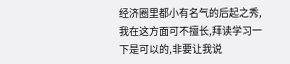经济圈里都小有名气的后起之秀,我在这方面可不擅长,拜读学习一下是可以的,非要让我说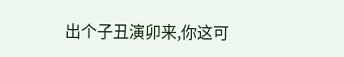出个子丑演卯来,你这可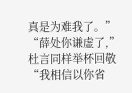真是为难我了。”
“薛处你谦虚了,”杜言同样举杯回敬“我相信以你省